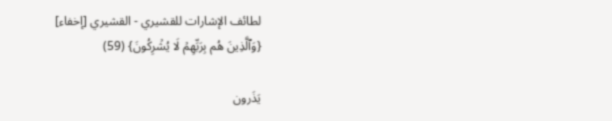لطائف الإشارات للقشيري - القشيري [إخفاء]
{وَٱلَّذِينَ هُم بِرَبِّهِمۡ لَا يُشۡرِكُونَ} (59)

يَذَرون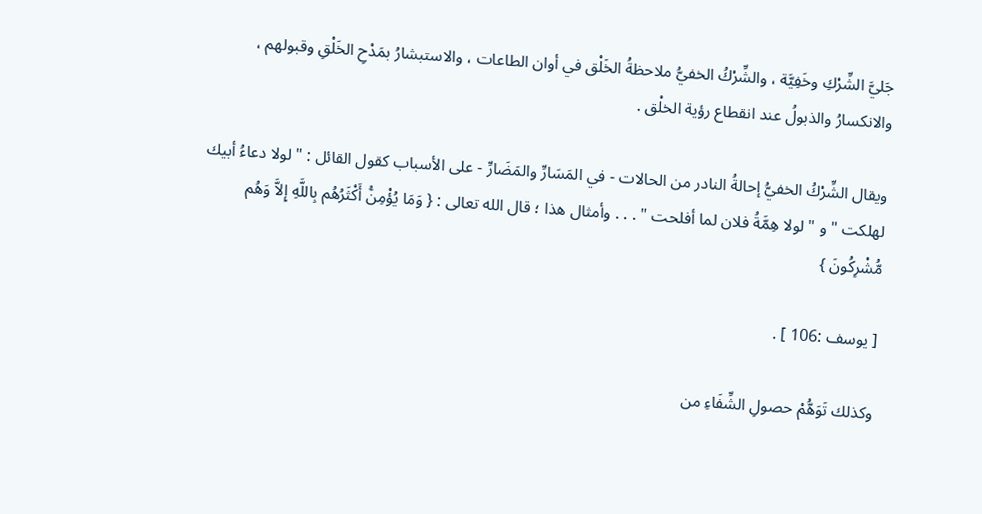جَليَّ الشِّرْكِ وخَفِيَّة ، والشِّرْكُ الخفيُّ ملاحظةُ الخَلْق في أوان الطاعات ، والاستبشارُ بمَدْحِ الخَلْقِ وقبولهم ، والانكسارُ والذبولُ عند انقطاع رؤية الخلْق .

ويقال الشِّرْكُ الخفيُّ إحالةُ النادر من الحالات - في المَسَارِّ والمَضَارِّ - على الأسباب كقول القائل : " لولا دعاءُ أبيك لهلكت " و " لولا هِمَّةُ فلان لما أفلحت " . . . وأمثال هذا ؛ قال الله تعالى : { وَمَا يُؤْمِنَُ أَكْثَرُهُم بِاللَّهِ إِلاَّ وَهُم مُّشْرِكُونَ }

[ يوسف :106 ] .

وكذلك تَوَهُّمْ حصولِ الشِّفَاءِ من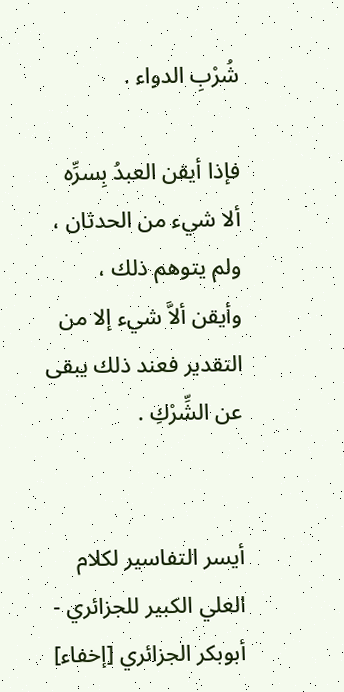شُرْبِ الدواء .

فإذا أيقن العبدُ بِسرِّه ألا شيء من الحدثان ، ولم يتوهم ذلك ، وأيقن ألاَّ شيء إلا من التقدير فعند ذلك يبقى عن الشِّرْكِ .


أيسر التفاسير لكلام العلي الكبير للجزائري - أبوبكر الجزائري [إخفاء]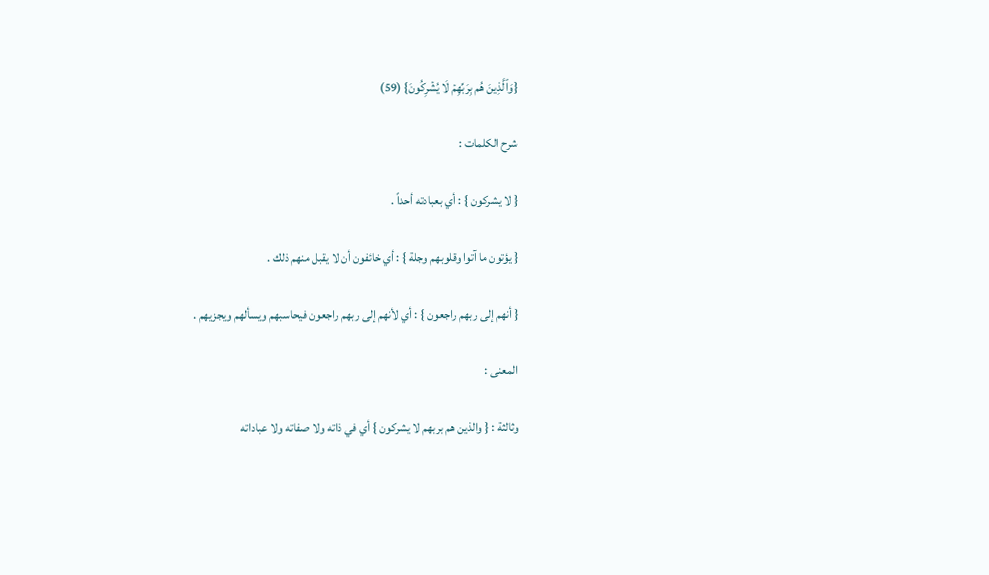{وَٱلَّذِينَ هُم بِرَبِّهِمۡ لَا يُشۡرِكُونَ} (59)

شرح الكلمات :

{ لا يشركون } : أي بعبادته أحداً .

{ يؤتون ما آتوا وقلوبهم وجلة } : أي خائفون أن لا يقبل منهم ذلك .

{ أنهم إلى ربهم راجعون } : أي لأنهم إلى ربهم راجعون فيحاسبهم ويسألهم ويجزيهم .

المعنى :

وثالثة : { والذين هم بربهم لا يشركون } أي في ذاته ولا صفاته ولا عباداته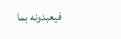فيعبدونه بما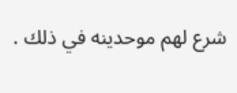شرع لهم موحدينه في ذلك .